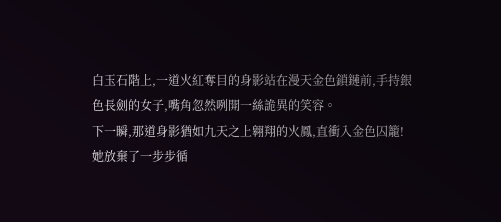白玉石階上,一道火紅奪目的身影站在漫天金色鎖鏈前,手持銀色長劍的女子,嘴角忽然咧開一絲詭異的笑容。
下一瞬,那道身影猶如九天之上翱翔的火鳳,直衝入金色囚籠!
她放棄了一步步循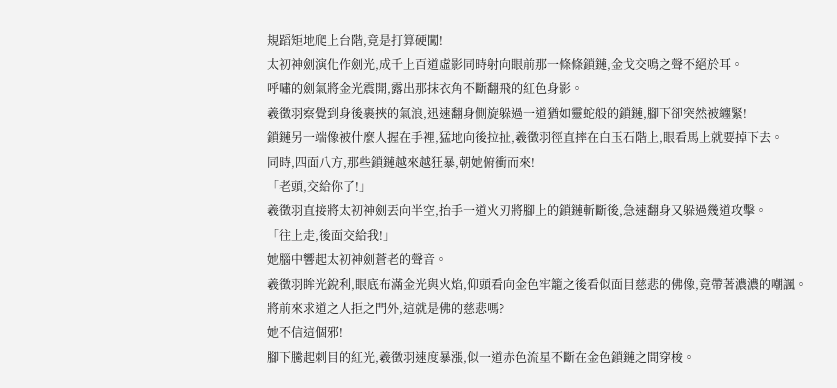規蹈矩地爬上台階,竟是打算硬闖!
太初神劍演化作劍光,成千上百道虛影同時射向眼前那一條條鎖鏈,金戈交鳴之聲不絕於耳。
呼嘯的劍氣將金光震開,露出那抹衣角不斷翻飛的紅色身影。
羲徵羽察覺到身後裹挾的氣浪,迅速翻身側旋躲過一道猶如靈蛇般的鎖鏈,腳下卻突然被纏緊!
鎖鏈另一端像被什麼人握在手裡,猛地向後拉扯,羲徵羽徑直摔在白玉石階上,眼看馬上就要掉下去。
同時,四面八方,那些鎖鏈越來越狂暴,朝她俯衝而來!
「老頭,交給你了!」
羲徵羽直接將太初神劍丟向半空,抬手一道火刃將腳上的鎖鏈斬斷後,急速翻身又躲過幾道攻擊。
「往上走,後面交給我!」
她腦中響起太初神劍蒼老的聲音。
羲徵羽眸光銳利,眼底布滿金光與火焰,仰頭看向金色牢籠之後看似面目慈悲的佛像,竟帶著濃濃的嘲諷。
將前來求道之人拒之門外,這就是佛的慈悲嗎?
她不信這個邪!
腳下騰起刺目的紅光,羲徵羽速度暴漲,似一道赤色流星不斷在金色鎖鏈之間穿梭。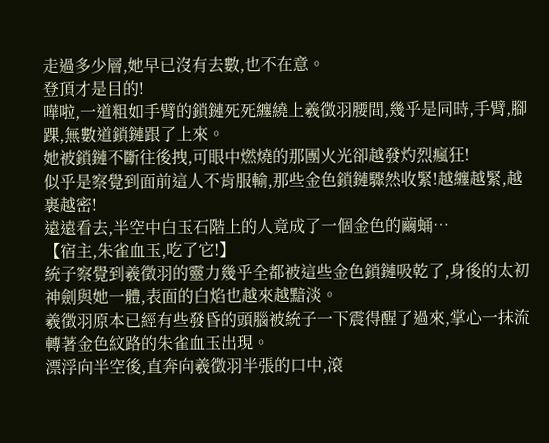走過多少層,她早已沒有去數,也不在意。
登頂才是目的!
嘩啦,一道粗如手臂的鎖鏈死死纏繞上羲徵羽腰間,幾乎是同時,手臂,腳踝,無數道鎖鏈跟了上來。
她被鎖鏈不斷往後拽,可眼中燃燒的那團火光卻越發灼烈瘋狂!
似乎是察覺到面前這人不肯服輸,那些金色鎖鏈驟然收緊!越纏越緊,越裹越密!
遠遠看去,半空中白玉石階上的人竟成了一個金色的繭蛹…
【宿主,朱雀血玉,吃了它!】
統子察覺到羲徵羽的靈力幾乎全都被這些金色鎖鏈吸乾了,身後的太初神劍與她一體,表面的白焰也越來越黯淡。
羲徵羽原本已經有些發昏的頭腦被統子一下震得醒了過來,掌心一抹流轉著金色紋路的朱雀血玉出現。
漂浮向半空後,直奔向羲徵羽半張的口中,滾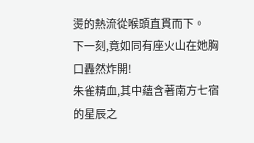燙的熱流從喉頭直貫而下。
下一刻,竟如同有座火山在她胸口轟然炸開!
朱雀精血,其中蘊含著南方七宿的星辰之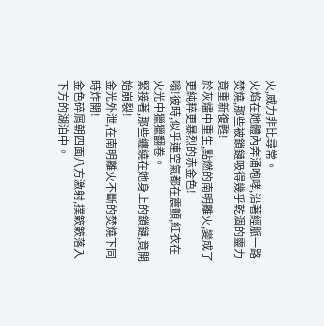火,威力非比尋常。
火焰在她體內奔涌咆哮,沿著經脈一路焚燒,那些被鎖鏈吸得幾乎乾涸的靈力竟重新復甦!
於灰燼中重生,點燃的南明離火,變成了更純粹更暴烈的赤金色!
嗡!彼時,似乎連空氣都在震顫,紅衣在火光中獵獵翻卷。
緊接著,那些纏繞在她身上的鎖鏈,竟開始崩裂!
金光外泄,在南明離火不斷的焚燒下同時炸開!
金色碎屑朝四面八方激射,撲簌簌落入下方的湖泊中。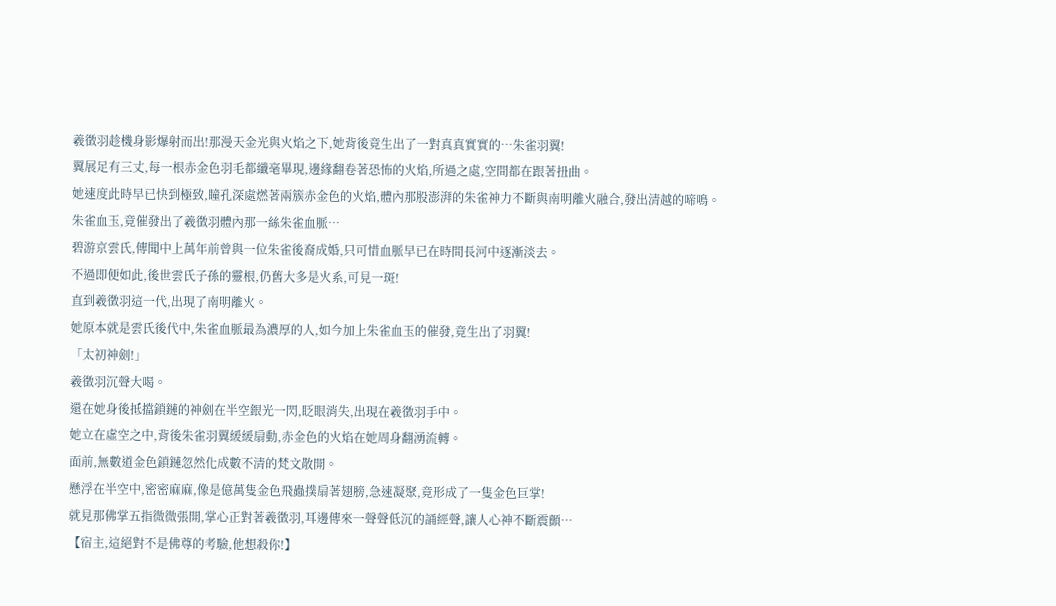羲徵羽趁機身影爆射而出!那漫天金光與火焰之下,她背後竟生出了一對真真實實的…朱雀羽翼!
翼展足有三丈,每一根赤金色羽毛都纖毫畢現,邊緣翻卷著恐怖的火焰,所過之處,空間都在跟著扭曲。
她速度此時早已快到極致,瞳孔深處燃著兩簇赤金色的火焰,體內那股澎湃的朱雀神力不斷與南明離火融合,發出清越的啼鳴。
朱雀血玉,竟催發出了羲徵羽體內那一絲朱雀血脈…
碧游京雲氏,傳聞中上萬年前曾與一位朱雀後裔成婚,只可惜血脈早已在時間長河中逐漸淡去。
不過即便如此,後世雲氏子孫的靈根,仍舊大多是火系,可見一斑!
直到羲徵羽這一代,出現了南明離火。
她原本就是雲氏後代中,朱雀血脈最為濃厚的人,如今加上朱雀血玉的催發,竟生出了羽翼!
「太初神劍!」
羲徵羽沉聲大喝。
還在她身後抵擋鎖鏈的神劍在半空銀光一閃,眨眼消失,出現在羲徵羽手中。
她立在虛空之中,背後朱雀羽翼緩緩扇動,赤金色的火焰在她周身翻湧流轉。
面前,無數道金色鎖鏈忽然化成數不清的梵文散開。
懸浮在半空中,密密麻麻,像是億萬隻金色飛蟲撲扇著翅膀,急速凝聚,竟形成了一隻金色巨掌!
就見那佛掌五指微微張開,掌心正對著羲徵羽,耳邊傳來一聲聲低沉的誦經聲,讓人心神不斷震顫…
【宿主,這絕對不是佛尊的考驗,他想殺你!】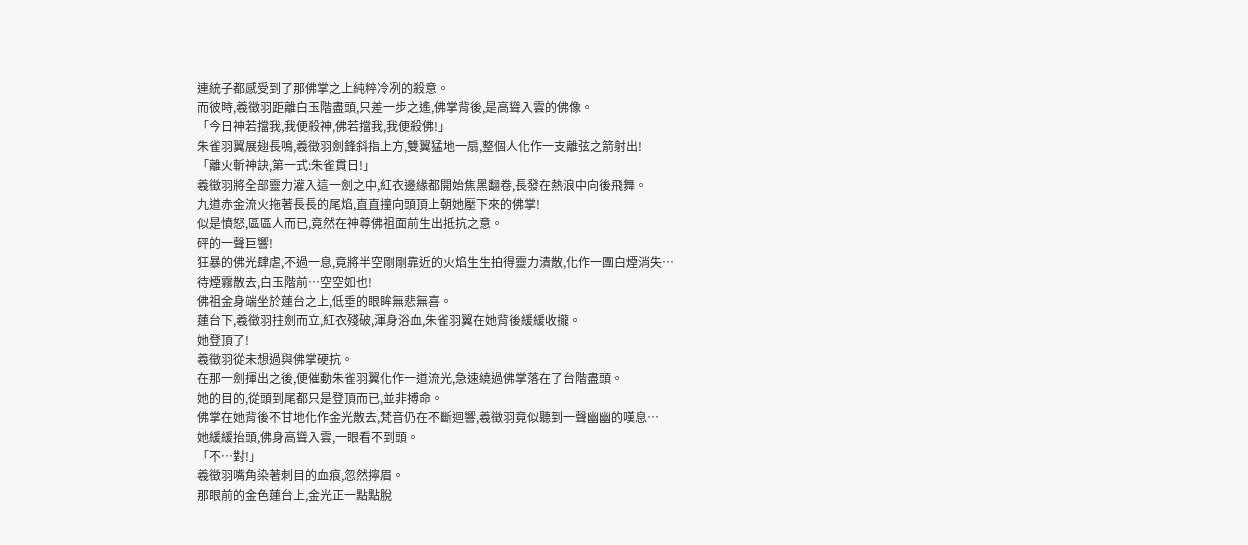連統子都感受到了那佛掌之上純粹冷冽的殺意。
而彼時,羲徵羽距離白玉階盡頭,只差一步之遙,佛掌背後,是高聳入雲的佛像。
「今日神若擋我,我便殺神,佛若擋我,我便殺佛!」
朱雀羽翼展翅長鳴,羲徵羽劍鋒斜指上方,雙翼猛地一扇,整個人化作一支離弦之箭射出!
「離火斬神訣,第一式:朱雀貫日!」
羲徵羽將全部靈力灌入這一劍之中,紅衣邊緣都開始焦黑翻卷,長發在熱浪中向後飛舞。
九道赤金流火拖著長長的尾焰,直直撞向頭頂上朝她壓下來的佛掌!
似是憤怒,區區人而已,竟然在神尊佛祖面前生出抵抗之意。
砰的一聲巨響!
狂暴的佛光肆虐,不過一息,竟將半空剛剛靠近的火焰生生拍得靈力潰散,化作一團白煙消失…
待煙霧散去,白玉階前…空空如也!
佛祖金身端坐於蓮台之上,低垂的眼眸無悲無喜。
蓮台下,羲徵羽拄劍而立,紅衣殘破,渾身浴血,朱雀羽翼在她背後緩緩收攏。
她登頂了!
羲徵羽從未想過與佛掌硬抗。
在那一劍揮出之後,便催動朱雀羽翼化作一道流光,急速繞過佛掌落在了台階盡頭。
她的目的,從頭到尾都只是登頂而已,並非搏命。
佛掌在她背後不甘地化作金光散去,梵音仍在不斷迴響,羲徵羽竟似聽到一聲幽幽的嘆息…
她緩緩抬頭,佛身高聳入雲,一眼看不到頭。
「不…對!」
羲徵羽嘴角染著刺目的血痕,忽然擰眉。
那眼前的金色蓮台上,金光正一點點脫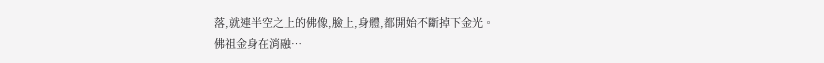落,就連半空之上的佛像,臉上,身體,都開始不斷掉下金光。
佛祖金身在消融…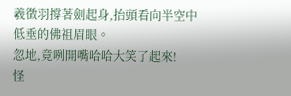羲徵羽撐著劍起身,抬頭看向半空中低垂的佛祖眉眼。
忽地,竟咧開嘴哈哈大笑了起來!
怪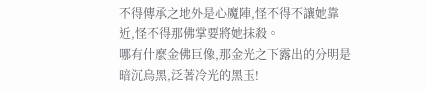不得傳承之地外是心魔陣,怪不得不讓她靠近,怪不得那佛掌要將她抹殺。
哪有什麼金佛巨像,那金光之下露出的分明是暗沉烏黑,泛著冷光的黑玉!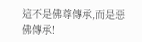這不是佛尊傳承,而是惡佛傳承!